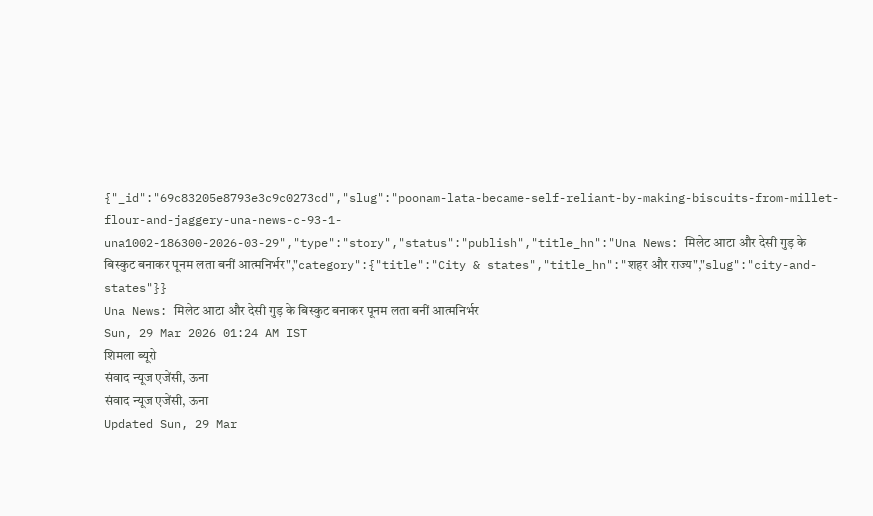{"_id":"69c83205e8793e3c9c0273cd","slug":"poonam-lata-became-self-reliant-by-making-biscuits-from-millet-flour-and-jaggery-una-news-c-93-1-una1002-186300-2026-03-29","type":"story","status":"publish","title_hn":"Una News: मिलेट आटा और देसी गुड़ के बिस्कुट बनाकर पूनम लता बनीं आत्मनिर्भर","category":{"title":"City & states","title_hn":"शहर और राज्य","slug":"city-and-states"}}
Una News: मिलेट आटा और देसी गुड़ के बिस्कुट बनाकर पूनम लता बनीं आत्मनिर्भर
Sun, 29 Mar 2026 01:24 AM IST
शिमला ब्यूरो
संवाद न्यूज एजेंसी, ऊना
संवाद न्यूज एजेंसी, ऊना
Updated Sun, 29 Mar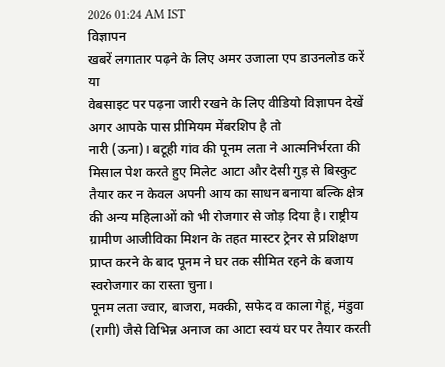2026 01:24 AM IST
विज्ञापन
खबरें लगातार पढ़ने के लिए अमर उजाला एप डाउनलोड करें
या
वेबसाइट पर पढ़ना जारी रखने के लिए वीडियो विज्ञापन देखें
अगर आपके पास प्रीमियम मेंबरशिप है तो
नारी (ऊना)। बटूही गांव की पूनम लता ने आत्मनिर्भरता की मिसाल पेश करते हुए मिलेट आटा और देसी गुड़ से बिस्कुट तैयार कर न केवल अपनी आय का साधन बनाया बल्कि क्षेत्र की अन्य महिलाओं को भी रोजगार से जोड़ दिया है। राष्ट्रीय ग्रामीण आजीविका मिशन के तहत मास्टर ट्रेनर से प्रशिक्षण प्राप्त करने के बाद पूनम ने घर तक सीमित रहने के बजाय स्वरोजगार का रास्ता चुना।
पूनम लता ज्वार, बाजरा, मक्की, सफेद व काला गेहूं, मंडुवा (रागी) जैसे विभिन्न अनाज का आटा स्वयं घर पर तैयार करती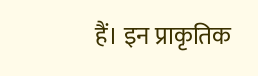हैं। इन प्राकृतिक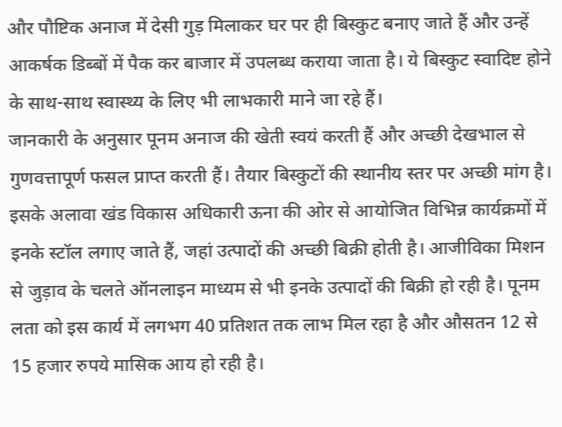और पौष्टिक अनाज में देसी गुड़ मिलाकर घर पर ही बिस्कुट बनाए जाते हैं और उन्हें आकर्षक डिब्बों में पैक कर बाजार में उपलब्ध कराया जाता है। ये बिस्कुट स्वादिष्ट होने के साथ-साथ स्वास्थ्य के लिए भी लाभकारी माने जा रहे हैं।
जानकारी के अनुसार पूनम अनाज की खेती स्वयं करती हैं और अच्छी देखभाल से गुणवत्तापूर्ण फसल प्राप्त करती हैं। तैयार बिस्कुटों की स्थानीय स्तर पर अच्छी मांग है। इसके अलावा खंड विकास अधिकारी ऊना की ओर से आयोजित विभिन्न कार्यक्रमों में इनके स्टॉल लगाए जाते हैं, जहां उत्पादों की अच्छी बिक्री होती है। आजीविका मिशन से जुड़ाव के चलते ऑनलाइन माध्यम से भी इनके उत्पादों की बिक्री हो रही है। पूनम लता को इस कार्य में लगभग 40 प्रतिशत तक लाभ मिल रहा है और औसतन 12 से 15 हजार रुपये मासिक आय हो रही है।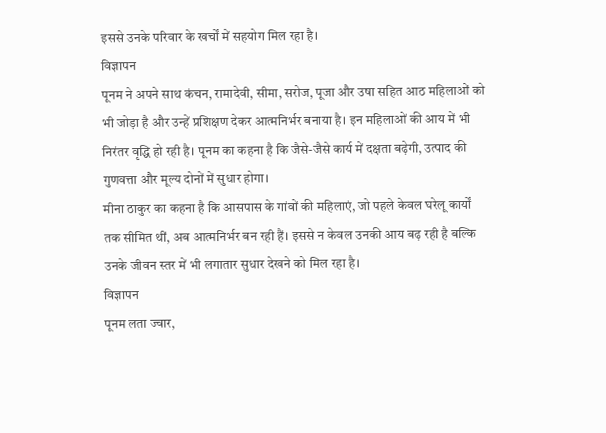इससे उनके परिवार के खर्चों में सहयोग मिल रहा है।
विज्ञापन
पूनम ने अपने साथ कंचन, रामादेवी, सीमा, सरोज, पूजा और उषा सहित आठ महिलाओं को भी जोड़ा है और उन्हें प्रशिक्षण देकर आत्मनिर्भर बनाया है। इन महिलाओं की आय में भी निरंतर वृद्धि हो रही है। पूनम का कहना है कि जैसे-जैसे कार्य में दक्षता बढ़ेगी, उत्पाद की गुणवत्ता और मूल्य दोनों में सुधार होगा।
मीना ठाकुर का कहना है कि आसपास के गांवों की महिलाएं, जो पहले केवल घरेलू कार्यों तक सीमित थीं, अब आत्मनिर्भर बन रही हैं। इससे न केवल उनकी आय बढ़ रही है बल्कि उनके जीवन स्तर में भी लगातार सुधार देखने को मिल रहा है।
विज्ञापन
पूनम लता ज्वार,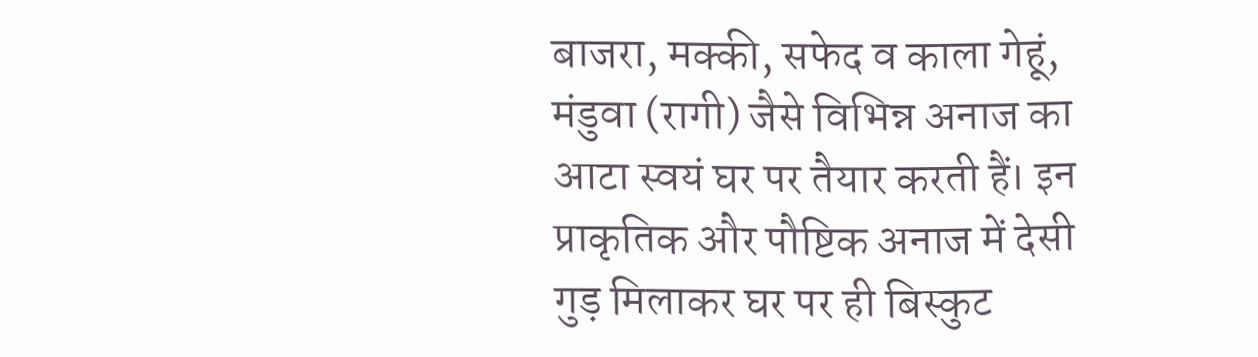बाजरा, मक्की, सफेद व काला गेहूं, मंडुवा (रागी) जैसे विभिन्न अनाज का आटा स्वयं घर पर तैयार करती हैं। इन प्राकृतिक और पौष्टिक अनाज में देसी गुड़ मिलाकर घर पर ही बिस्कुट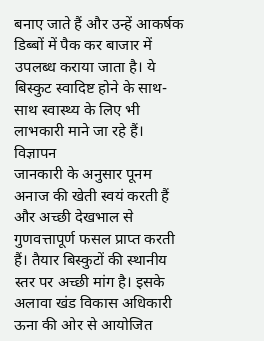बनाए जाते हैं और उन्हें आकर्षक डिब्बों में पैक कर बाजार में उपलब्ध कराया जाता है। ये बिस्कुट स्वादिष्ट होने के साथ-साथ स्वास्थ्य के लिए भी लाभकारी माने जा रहे हैं।
विज्ञापन
जानकारी के अनुसार पूनम अनाज की खेती स्वयं करती हैं और अच्छी देखभाल से गुणवत्तापूर्ण फसल प्राप्त करती हैं। तैयार बिस्कुटों की स्थानीय स्तर पर अच्छी मांग है। इसके अलावा खंड विकास अधिकारी ऊना की ओर से आयोजित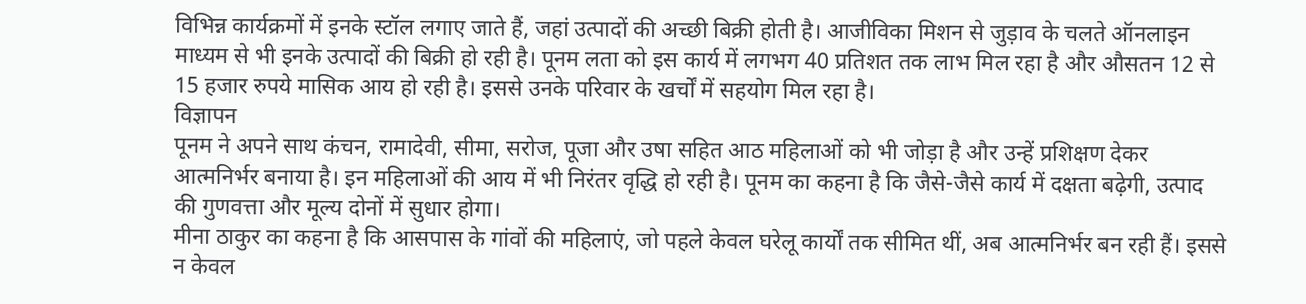विभिन्न कार्यक्रमों में इनके स्टॉल लगाए जाते हैं, जहां उत्पादों की अच्छी बिक्री होती है। आजीविका मिशन से जुड़ाव के चलते ऑनलाइन माध्यम से भी इनके उत्पादों की बिक्री हो रही है। पूनम लता को इस कार्य में लगभग 40 प्रतिशत तक लाभ मिल रहा है और औसतन 12 से 15 हजार रुपये मासिक आय हो रही है। इससे उनके परिवार के खर्चों में सहयोग मिल रहा है।
विज्ञापन
पूनम ने अपने साथ कंचन, रामादेवी, सीमा, सरोज, पूजा और उषा सहित आठ महिलाओं को भी जोड़ा है और उन्हें प्रशिक्षण देकर आत्मनिर्भर बनाया है। इन महिलाओं की आय में भी निरंतर वृद्धि हो रही है। पूनम का कहना है कि जैसे-जैसे कार्य में दक्षता बढ़ेगी, उत्पाद की गुणवत्ता और मूल्य दोनों में सुधार होगा।
मीना ठाकुर का कहना है कि आसपास के गांवों की महिलाएं, जो पहले केवल घरेलू कार्यों तक सीमित थीं, अब आत्मनिर्भर बन रही हैं। इससे न केवल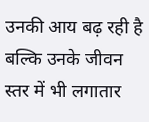उनकी आय बढ़ रही है बल्कि उनके जीवन स्तर में भी लगातार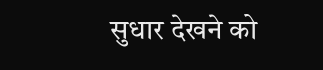सुधार देखने को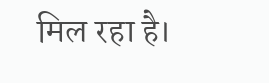मिल रहा है।